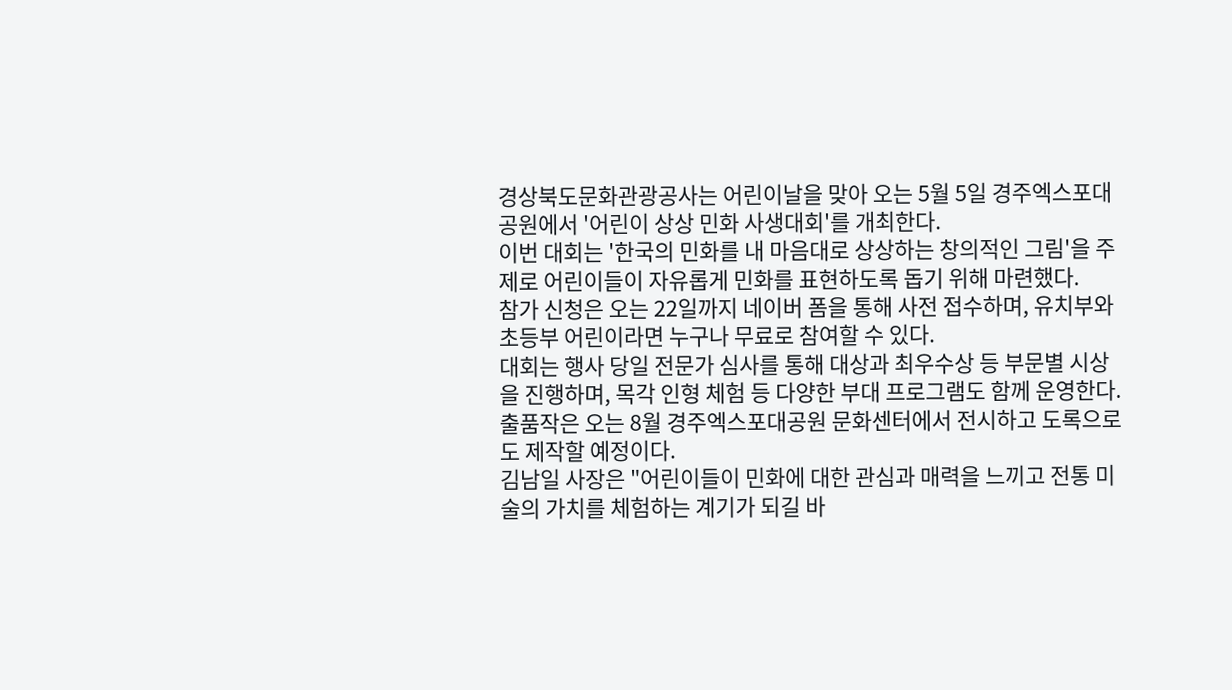경상북도문화관광공사는 어린이날을 맞아 오는 5월 5일 경주엑스포대공원에서 '어린이 상상 민화 사생대회'를 개최한다.
이번 대회는 '한국의 민화를 내 마음대로 상상하는 창의적인 그림'을 주제로 어린이들이 자유롭게 민화를 표현하도록 돕기 위해 마련했다.
참가 신청은 오는 22일까지 네이버 폼을 통해 사전 접수하며, 유치부와 초등부 어린이라면 누구나 무료로 참여할 수 있다.
대회는 행사 당일 전문가 심사를 통해 대상과 최우수상 등 부문별 시상을 진행하며, 목각 인형 체험 등 다양한 부대 프로그램도 함께 운영한다.
출품작은 오는 8월 경주엑스포대공원 문화센터에서 전시하고 도록으로도 제작할 예정이다.
김남일 사장은 "어린이들이 민화에 대한 관심과 매력을 느끼고 전통 미술의 가치를 체험하는 계기가 되길 바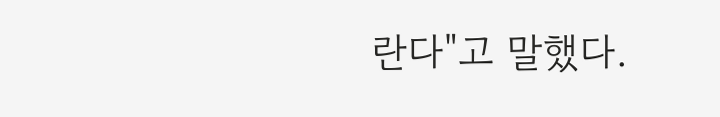란다"고 말했다.